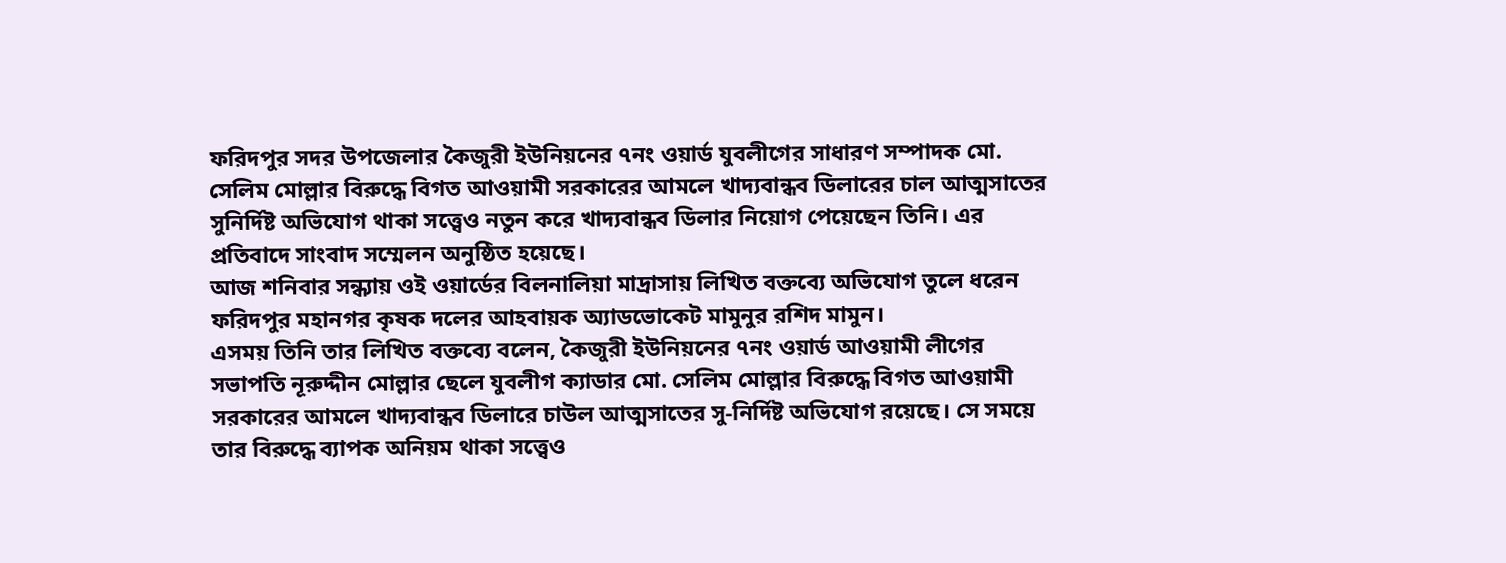ফরিদপুর সদর উপজেলার কৈজুরী ইউনিয়নের ৭নং ওয়ার্ড যুবলীগের সাধারণ সম্পাদক মো. সেলিম মোল্লার বিরুদ্ধে বিগত আওয়ামী সরকারের আমলে খাদ্যবান্ধব ডিলারের চাল আত্মসাতের সুনির্দিষ্ট অভিযোগ থাকা সত্ত্বেও নতুন করে খাদ্যবান্ধব ডিলার নিয়োগ পেয়েছেন তিনি। এর প্রতিবাদে সাংবাদ সম্মেলন অনুষ্ঠিত হয়েছে।
আজ শনিবার সন্ধ্যায় ওই ওয়ার্ডের বিলনালিয়া মাদ্রাসায় লিখিত বক্তব্যে অভিযোগ তুলে ধরেন ফরিদপুর মহানগর কৃষক দলের আহবায়ক অ্যাডভোকেট মামুনুর রশিদ মামুন।
এসময় তিনি তার লিখিত বক্তব্যে বলেন, কৈজুরী ইউনিয়নের ৭নং ওয়ার্ড আওয়ামী লীগের সভাপতি নূরুদ্দীন মোল্লার ছেলে যুবলীগ ক্যাডার মো. সেলিম মোল্লার বিরুদ্ধে বিগত আওয়ামী সরকারের আমলে খাদ্যবান্ধব ডিলারে চাউল আত্মসাতের সু-নির্দিষ্ট অভিযোগ রয়েছে। সে সময়ে তার বিরুদ্ধে ব্যাপক অনিয়ম থাকা সত্ত্বেও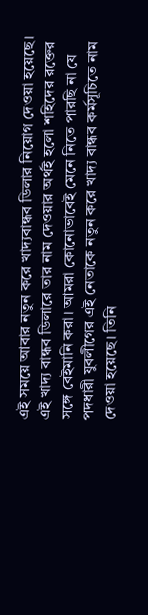এই সময়ে আবার নতুন করে খাদ্যবান্ধব ডিলার নিয়োগ দেওয়া হয়েছে। এই খাদ্য বান্ধব ডিলারে তার নাম দেওয়ার অর্থই হলো শহিদের রক্তের সঙ্গে বেইমানি করা। আমরা কোনোভাবেই মেনে নিতে পারছি না যে পদধারী যুবলীগের এই নেতাকে নতুন করে খাদ্য বান্ধব কর্মসূচিতে নাম দেওয়া হয়েছে। তিনি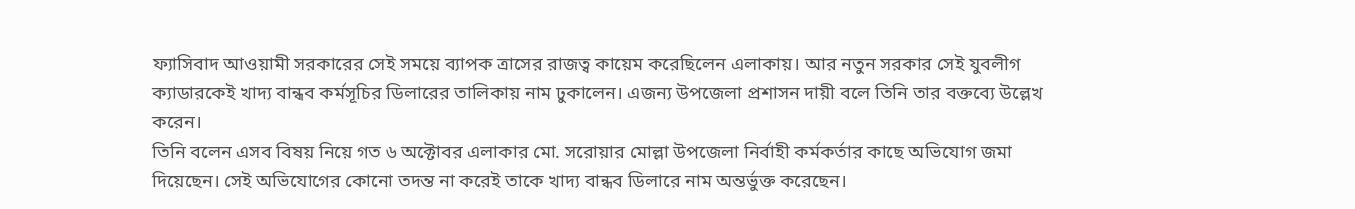ফ্যাসিবাদ আওয়ামী সরকারের সেই সময়ে ব্যাপক ত্রাসের রাজত্ব কায়েম করেছিলেন এলাকায়। আর নতুন সরকার সেই যুবলীগ ক্যাডারকেই খাদ্য বান্ধব কর্মসূচির ডিলারের তালিকায় নাম ঢুকালেন। এজন্য উপজেলা প্রশাসন দায়ী বলে তিনি তার বক্তব্যে উল্লেখ করেন।
তিনি বলেন এসব বিষয় নিয়ে গত ৬ অক্টোবর এলাকার মো. সরোয়ার মোল্লা উপজেলা নির্বাহী কর্মকর্তার কাছে অভিযোগ জমা দিয়েছেন। সেই অভিযোগের কোনো তদন্ত না করেই তাকে খাদ্য বান্ধব ডিলারে নাম অন্তর্ভুক্ত করেছেন।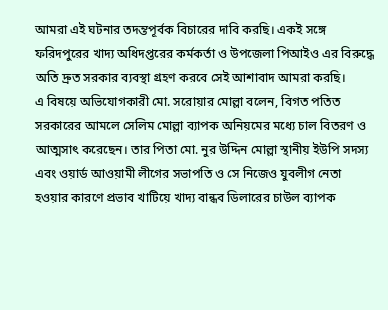আমরা এই ঘটনার তদন্তপূর্বক বিচারের দাবি করছি। একই সঙ্গে ফরিদপুরের খাদ্য অধিদপ্তরের কর্মকর্তা ও উপজেলা পিআইও এর বিরুদ্ধে অতি দ্রুত সরকার ব্যবস্থা গ্রহণ করবে সেই আশাবাদ আমরা করছি।
এ বিষয়ে অভিযোগকারী মো. সরোয়ার মোল্লা বলেন, বিগত পতিত সরকারের আমলে সেলিম মোল্লা ব্যাপক অনিয়মের মধ্যে চাল বিতরণ ও আত্মসাৎ করেছেন। তার পিতা মো. নুর উদ্দিন মোল্লা স্থানীয় ইউপি সদস্য এবং ওয়ার্ড আওয়ামী লীগের সভাপতি ও সে নিজেও যুবলীগ নেতা হওয়ার কারণে প্রভাব খাটিয়ে খাদ্য বান্ধব ডিলারের চাউল ব্যাপক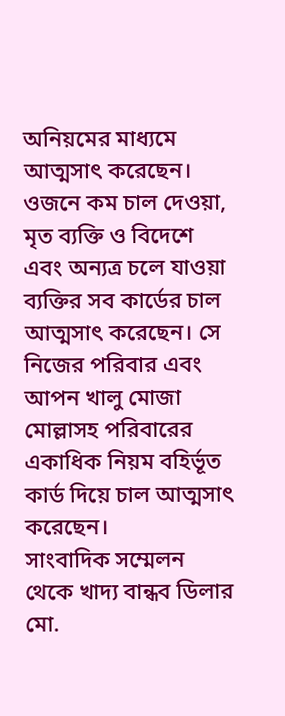অনিয়মের মাধ্যমে আত্মসাৎ করেছেন। ওজনে কম চাল দেওয়া, মৃত ব্যক্তি ও বিদেশে এবং অন্যত্র চলে যাওয়া ব্যক্তির সব কার্ডের চাল আত্মসাৎ করেছেন। সে নিজের পরিবার এবং আপন খালু মোজা মোল্লাসহ পরিবারের একাধিক নিয়ম বহির্ভূত কার্ড দিয়ে চাল আত্মসাৎ করেছেন।
সাংবাদিক সম্মেলন থেকে খাদ্য বান্ধব ডিলার মো.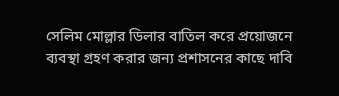সেলিম মোল্লার ডিলার বাতিল করে প্রয়োজনে ব্যবস্থা গ্রহণ করার জন্য প্রশাসনের কাছে দাবি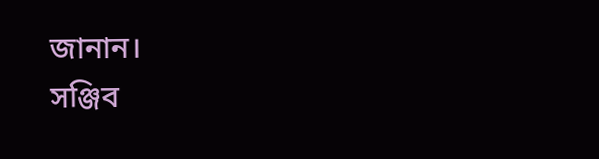জানান।
সঞ্জিব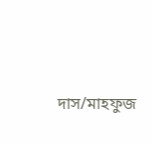দাস/মাহফুজ